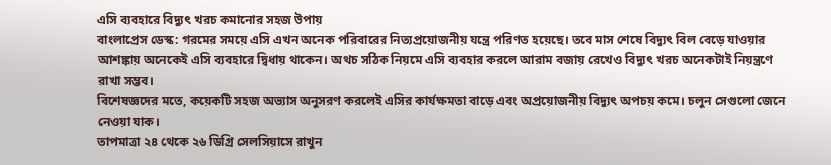এসি ব্যবহারে বিদ্যুৎ খরচ কমানোর সহজ উপায়
বাংলাপ্রেস ডেস্ক: গরমের সময়ে এসি এখন অনেক পরিবারের নিত্যপ্রয়োজনীয় যন্ত্রে পরিণত হয়েছে। তবে মাস শেষে বিদ্যুৎ বিল বেড়ে যাওয়ার আশঙ্কায় অনেকেই এসি ব্যবহারে দ্বিধায় থাকেন। অথচ সঠিক নিয়মে এসি ব্যবহার করলে আরাম বজায় রেখেও বিদ্যুৎ খরচ অনেকটাই নিয়ন্ত্রণে রাখা সম্ভব।
বিশেষজ্ঞদের মতে, কয়েকটি সহজ অভ্যাস অনুসরণ করলেই এসির কার্যক্ষমতা বাড়ে এবং অপ্রয়োজনীয় বিদ্যুৎ অপচয় কমে। চলুন সেগুলো জেনে নেওয়া যাক।
তাপমাত্রা ২৪ থেকে ২৬ ডিগ্রি সেলসিয়াসে রাখুন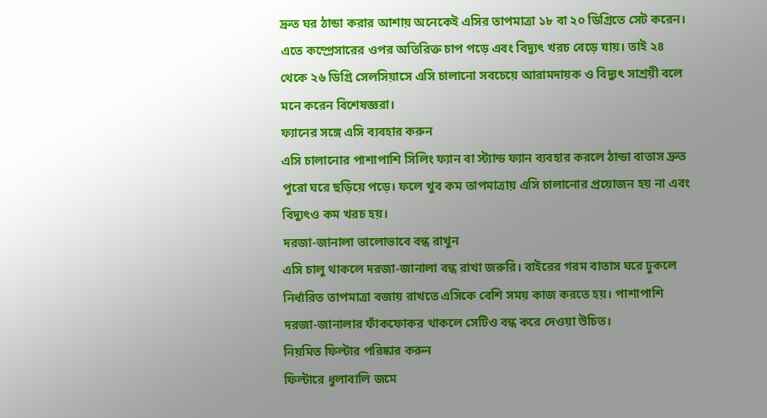দ্রুত ঘর ঠান্ডা করার আশায় অনেকেই এসির তাপমাত্রা ১৮ বা ২০ ডিগ্রিতে সেট করেন। এতে কম্প্রেসারের ওপর অতিরিক্ত চাপ পড়ে এবং বিদ্যুৎ খরচ বেড়ে যায়। তাই ২৪ থেকে ২৬ ডিগ্রি সেলসিয়াসে এসি চালানো সবচেয়ে আরামদায়ক ও বিদ্যুৎ সাশ্রয়ী বলে মনে করেন বিশেষজ্ঞরা।
ফ্যানের সঙ্গে এসি ব্যবহার করুন
এসি চালানোর পাশাপাশি সিলিং ফ্যান বা স্ট্যান্ড ফ্যান ব্যবহার করলে ঠান্ডা বাতাস দ্রুত পুরো ঘরে ছড়িয়ে পড়ে। ফলে খুব কম তাপমাত্রায় এসি চালানোর প্রয়োজন হয় না এবং বিদ্যুৎও কম খরচ হয়।
দরজা-জানালা ভালোভাবে বন্ধ রাখুন
এসি চালু থাকলে দরজা-জানালা বন্ধ রাখা জরুরি। বাইরের গরম বাতাস ঘরে ঢুকলে নির্ধারিত তাপমাত্রা বজায় রাখতে এসিকে বেশি সময় কাজ করতে হয়। পাশাপাশি দরজা-জানালার ফাঁকফোকর থাকলে সেটিও বন্ধ করে দেওয়া উচিত।
নিয়মিত ফিল্টার পরিষ্কার করুন
ফিল্টারে ধুলাবালি জমে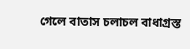গেলে বাতাস চলাচল বাধাগ্রস্ত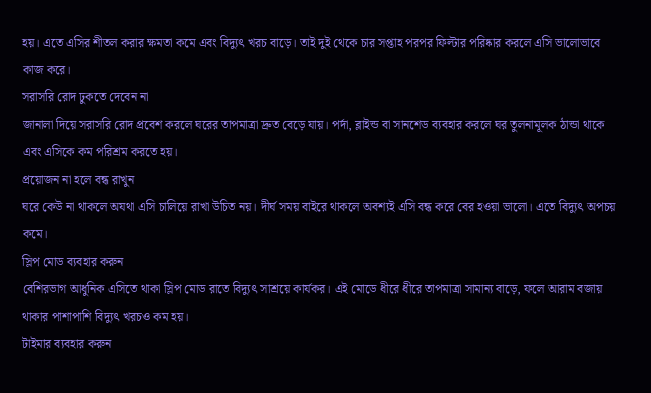হয়। এতে এসির শীতল করার ক্ষমতা কমে এবং বিদ্যুৎ খরচ বাড়ে। তাই দুই থেকে চার সপ্তাহ পরপর ফিল্টার পরিষ্কার করলে এসি ভালোভাবে কাজ করে।
সরাসরি রোদ ঢুকতে দেবেন না
জানালা দিয়ে সরাসরি রোদ প্রবেশ করলে ঘরের তাপমাত্রা দ্রুত বেড়ে যায়। পর্দা, ব্লাইন্ড বা সানশেড ব্যবহার করলে ঘর তুলনামূলক ঠান্ডা থাকে এবং এসিকে কম পরিশ্রম করতে হয়।
প্রয়োজন না হলে বন্ধ রাখুন
ঘরে কেউ না থাকলে অযথা এসি চালিয়ে রাখা উচিত নয়। দীর্ঘ সময় বাইরে থাকলে অবশ্যই এসি বন্ধ করে বের হওয়া ভালো। এতে বিদ্যুৎ অপচয় কমে।
স্লিপ মোড ব্যবহার করুন
বেশিরভাগ আধুনিক এসিতে থাকা স্লিপ মোড রাতে বিদ্যুৎ সাশ্রয়ে কার্যকর। এই মোডে ধীরে ধীরে তাপমাত্রা সামান্য বাড়ে, ফলে আরাম বজায় থাকার পাশাপাশি বিদ্যুৎ খরচও কম হয়।
টাইমার ব্যবহার করুন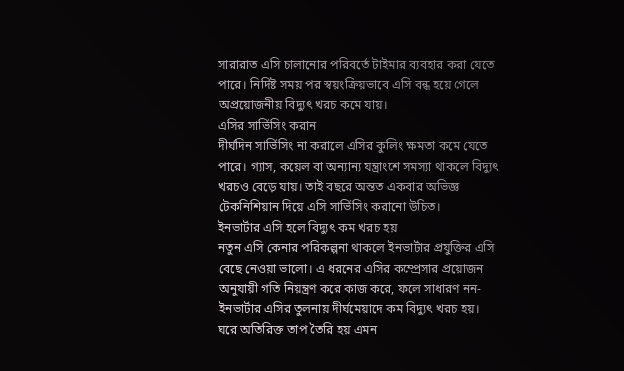সারারাত এসি চালানোর পরিবর্তে টাইমার ব্যবহার করা যেতে পারে। নির্দিষ্ট সময় পর স্বয়ংক্রিয়ভাবে এসি বন্ধ হয়ে গেলে অপ্রয়োজনীয় বিদ্যুৎ খরচ কমে যায়।
এসির সার্ভিসিং করান
দীর্ঘদিন সার্ভিসিং না করালে এসির কুলিং ক্ষমতা কমে যেতে পারে। গ্যাস, কয়েল বা অন্যান্য যন্ত্রাংশে সমস্যা থাকলে বিদ্যুৎ খরচও বেড়ে যায়। তাই বছরে অন্তত একবার অভিজ্ঞ টেকনিশিয়ান দিয়ে এসি সার্ভিসিং করানো উচিত।
ইনভার্টার এসি হলে বিদ্যুৎ কম খরচ হয়
নতুন এসি কেনার পরিকল্পনা থাকলে ইনভার্টার প্রযুক্তির এসি বেছে নেওয়া ভালো। এ ধরনের এসির কম্প্রেসার প্রয়োজন অনুযায়ী গতি নিয়ন্ত্রণ করে কাজ করে, ফলে সাধারণ নন-ইনভার্টার এসির তুলনায় দীর্ঘমেয়াদে কম বিদ্যুৎ খরচ হয়।
ঘরে অতিরিক্ত তাপ তৈরি হয় এমন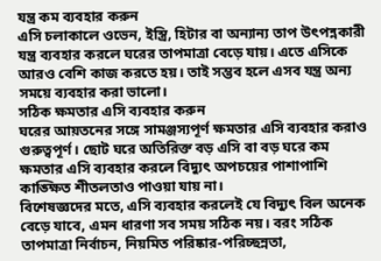যন্ত্র কম ব্যবহার করুন
এসি চলাকালে ওভেন, ইস্ত্রি, হিটার বা অন্যান্য তাপ উৎপন্নকারী যন্ত্র ব্যবহার করলে ঘরের তাপমাত্রা বেড়ে যায়। এতে এসিকে আরও বেশি কাজ করতে হয়। তাই সম্ভব হলে এসব যন্ত্র অন্য সময়ে ব্যবহার করা ভালো।
সঠিক ক্ষমতার এসি ব্যবহার করুন
ঘরের আয়তনের সঙ্গে সামঞ্জস্যপূর্ণ ক্ষমতার এসি ব্যবহার করাও গুরুত্বপূর্ণ। ছোট ঘরে অতিরিক্ত বড় এসি বা বড় ঘরে কম ক্ষমতার এসি ব্যবহার করলে বিদ্যুৎ অপচয়ের পাশাপাশি কাঙ্ক্ষিত শীতলতাও পাওয়া যায় না।
বিশেষজ্ঞদের মতে, এসি ব্যবহার করলেই যে বিদ্যুৎ বিল অনেক বেড়ে যাবে, এমন ধারণা সব সময় সঠিক নয়। বরং সঠিক তাপমাত্রা নির্বাচন, নিয়মিত পরিষ্কার-পরিচ্ছন্নতা,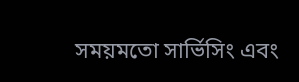সময়মতো সার্ভিসিং এবং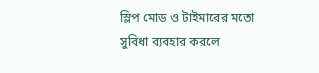স্লিপ মোড ও টাইমারের মতো সুবিধা ব্যবহার করলে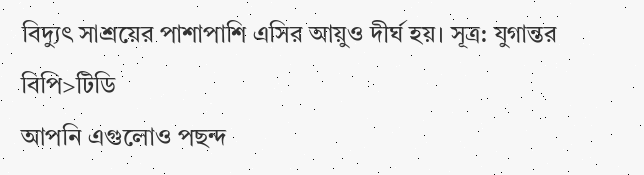বিদ্যুৎ সাশ্রয়ের পাশাপাশি এসির আয়ুও দীর্ঘ হয়। সূত্র: যুগান্তর
বিপি>টিডি
আপনি এগুলোও পছন্দ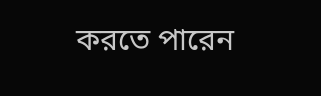করতে পারেন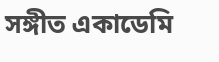সঙ্গীত একাডেমি